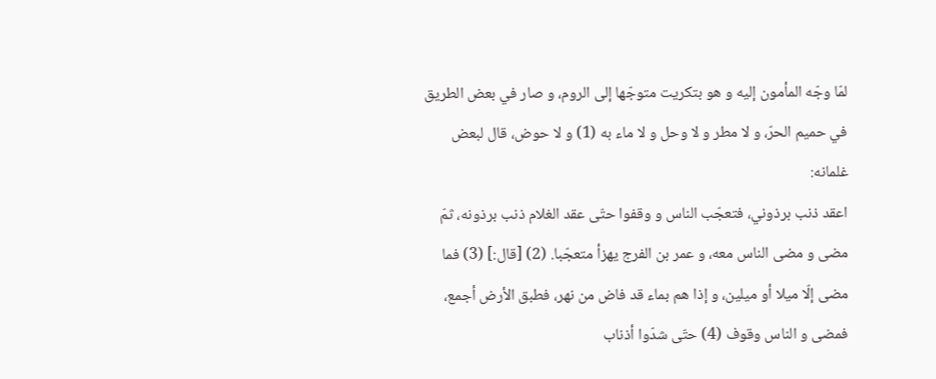لمّا وجّه المأمون إليه و هو بتكريت متوجّها إلى الروم، و صار في بعض الطريق في حميم الحرّ، و لا مطر و لا وحل و لا ماء به (1) و لا حوض، قال لبعض غلمانه:
اعقد ذنب برذوني، فتعجّب الناس و وقفوا حتّى عقد الغلام ذنب برذونه، ثمّ مضى و مضى الناس معه، و عمر بن الفرج يهزأ متعجّبا. (2) [قال:] (3) فما مضى إلّا ميلا أو ميلين، و إذا هم بماء قد فاض من نهر، فطبق الأرض أجمع، فمضى و الناس وقوف (4) حتّى شدّوا أذناب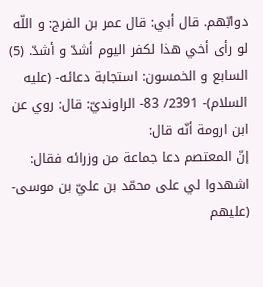دوابّهم. قال أبي: قال عمر بن الفرج: و اللّه لو رأى أخي هذا لكفر اليوم أشدّ و أشدّ. (5) السابع و الخمسون: استجابة دعائه- (عليه السلام)- 2391/ 83- الراونديّ: قال: روي عن ابن ارومة أنّه قال:
إنّ المعتصم دعا جماعة من وزرائه فقال:
اشهدوا لي على محمّد بن عليّ بن موسى- (عليهم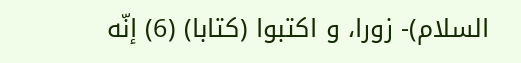السلام)- زورا، و اكتبوا (كتابا) (6) إنّه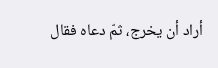أراد أن يخرج، ثمّ دعاه فقال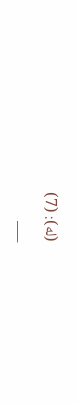(له): (7)
___